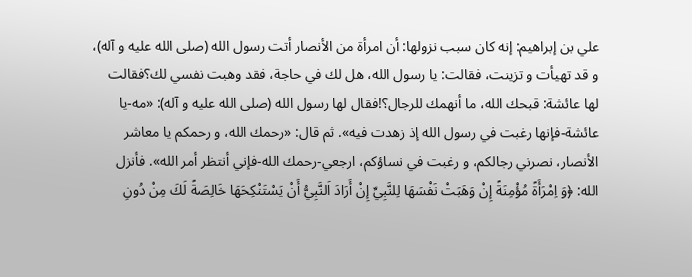علي بن إبراهيم: إنه كان سبب نزولها: أن امرأة من الأنصار أتت رسول الله (صلى الله عليه و آله)، و قد تهيأت و تزينت، فقالت: يا رسول الله، هل لك في حاجة، فقد وهبت نفسي لك؟فقالت لها عائشة: قبحك الله، ما أنهمك للرجال؟!فقال لها رسول الله (صلى الله عليه و آله): «مه-يا عائشة-فإنها رغبت في رسول الله إذ زهدت فيه». ثم قال: «رحمك الله، و رحمكم يا معاشر الأنصار، نصرني رجالكم، و رغبت في نساؤكم، ارجعي-رحمك الله-فإني أنتظر أمر الله». فأنزل الله: ﴿وَ اِمْرَأَةً مُؤْمِنَةً إِنْ وَهَبَتْ نَفْسَهَا لِلنَّبِيِّ إِنْ أَرَادَ اَلنَّبِيُّ أَنْ يَسْتَنْكِحَهَا خَالِصَةً لَكَ مِنْ دُونِ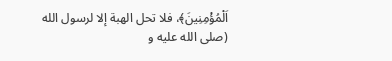اَلْمُؤْمِنِينَ﴾، فلا تحل الهبة إلا لرسول الله (صلى الله عليه و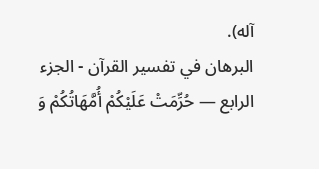آله).
البرهان في تفسير القرآن - الجزء الرابع — حُرِّمَتْ عَلَيْكُمْ أُمَّهَاتُكُمْ وَ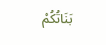بَنَاتُكُمْ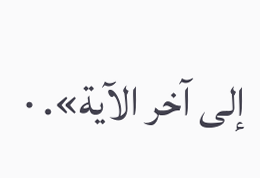إلى آخر الآية». ·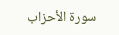سورة الأحزاب